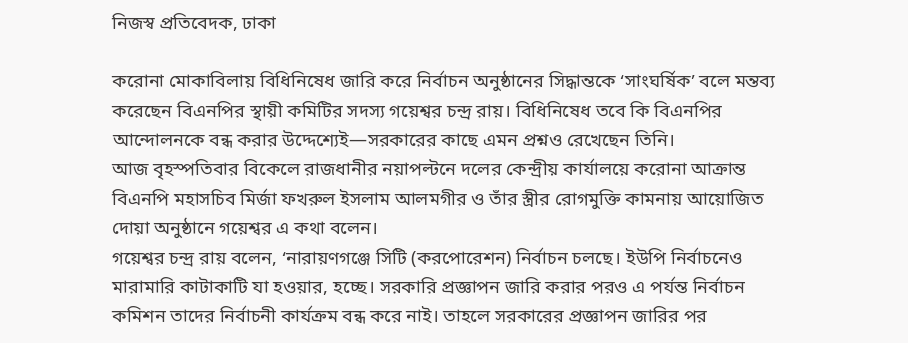নিজস্ব প্রতিবেদক, ঢাকা

করোনা মোকাবিলায় বিধিনিষেধ জারি করে নির্বাচন অনুষ্ঠানের সিদ্ধান্তকে ‘সাংঘর্ষিক’ বলে মন্তব্য করেছেন বিএনপির স্থায়ী কমিটির সদস্য গয়েশ্বর চন্দ্র রায়। বিধিনিষেধ তবে কি বিএনপির আন্দোলনকে বন্ধ করার উদ্দেশ্যেই—সরকারের কাছে এমন প্রশ্নও রেখেছেন তিনি।
আজ বৃহস্পতিবার বিকেলে রাজধানীর নয়াপল্টনে দলের কেন্দ্রীয় কার্যালয়ে করোনা আক্রান্ত বিএনপি মহাসচিব মির্জা ফখরুল ইসলাম আলমগীর ও তাঁর স্ত্রীর রোগমুক্তি কামনায় আয়োজিত দোয়া অনুষ্ঠানে গয়েশ্বর এ কথা বলেন।
গয়েশ্বর চন্দ্র রায় বলেন, ‘নারায়ণগঞ্জে সিটি (করপোরেশন) নির্বাচন চলছে। ইউপি নির্বাচনেও মারামারি কাটাকাটি যা হওয়ার, হচ্ছে। সরকারি প্রজ্ঞাপন জারি করার পরও এ পর্যন্ত নির্বাচন কমিশন তাদের নির্বাচনী কার্যক্রম বন্ধ করে নাই। তাহলে সরকারের প্রজ্ঞাপন জারির পর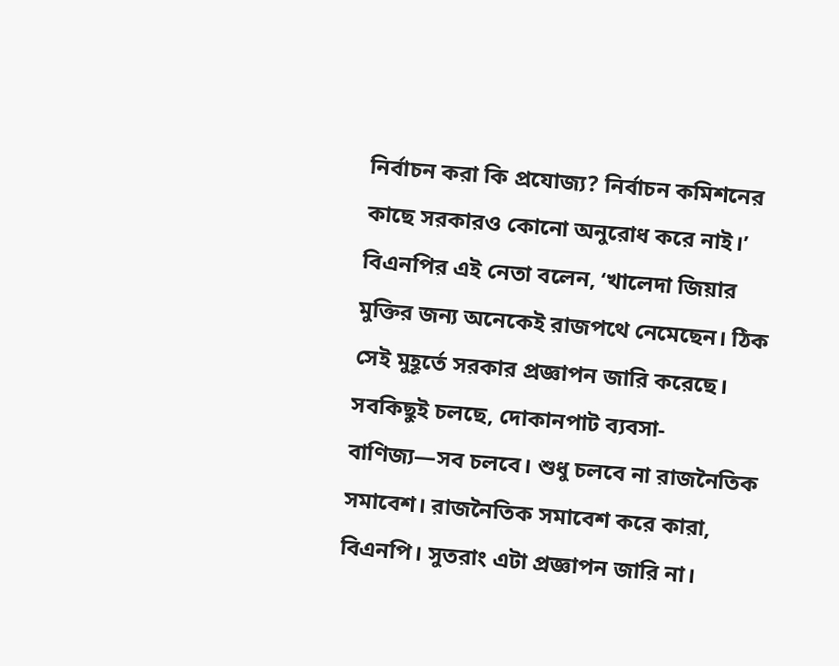নির্বাচন করা কি প্রযোজ্য? নির্বাচন কমিশনের কাছে সরকারও কোনো অনুরোধ করে নাই।’
বিএনপির এই নেতা বলেন, ‘খালেদা জিয়ার মুক্তির জন্য অনেকেই রাজপথে নেমেছেন। ঠিক সেই মুহূর্তে সরকার প্রজ্ঞাপন জারি করেছে। সবকিছুই চলছে, দোকানপাট ব্যবসা-বাণিজ্য—সব চলবে। শুধু চলবে না রাজনৈতিক সমাবেশ। রাজনৈতিক সমাবেশ করে কারা, বিএনপি। সুতরাং এটা প্রজ্ঞাপন জারি না।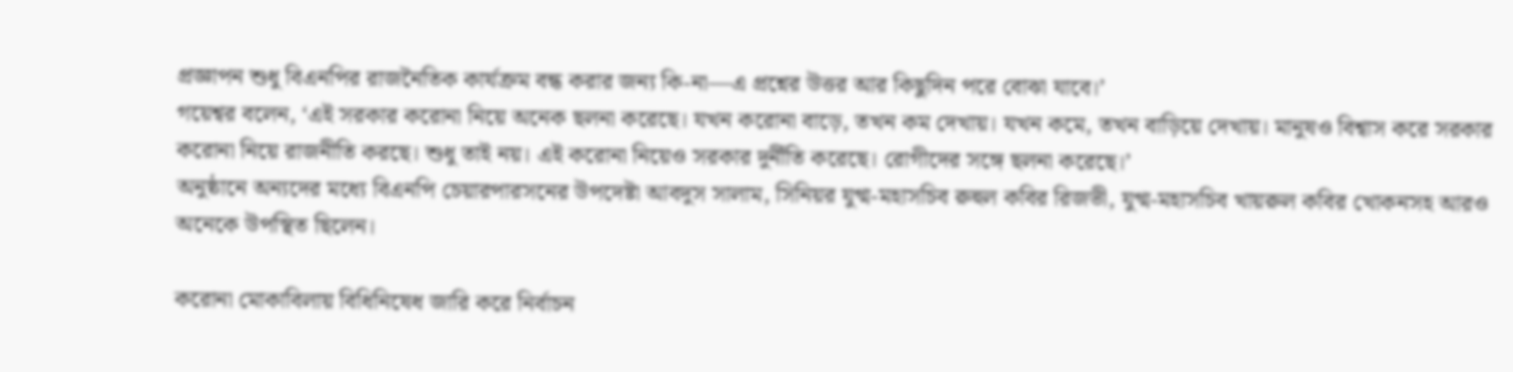প্রজ্ঞাপন শুধু বিএনপির রাজনৈতিক কার্যক্রম বন্ধ করার জন্য কি-না—এ প্রশ্নের উত্তর আর কিছুদিন পরে বোঝা যাবে।’
গয়েশ্বর বলেন, ‘এই সরকার করোনা নিয়ে অনেক ছলনা করেছে। যখন করোনা বাড়ে, তখন কম দেখায়। যখন কমে, তখন বাড়িয়ে দেখায়। মানুষও বিশ্বাস করে সরকার করোনা নিয়ে রাজনীতি করছে। শুধু তাই নয়। এই করোনা নিয়েও সরকার দুর্নীতি করেছে। রোগীদের সঙ্গে ছলনা করেছে।’
অনুষ্ঠানে অন্যদের মধ্যে বিএনপি চেয়ারপারসনের উপদেষ্টা আবদুস সালাম, সিনিয়র যুগ্ম-মহাসচিব রুহুল কবির রিজভী, যুগ্ম-মহাসচিব খায়রুল কবির খোকনসহ আরও অনেকে উপস্থিত ছিলেন।

করোনা মোকাবিলায় বিধিনিষেধ জারি করে নির্বাচন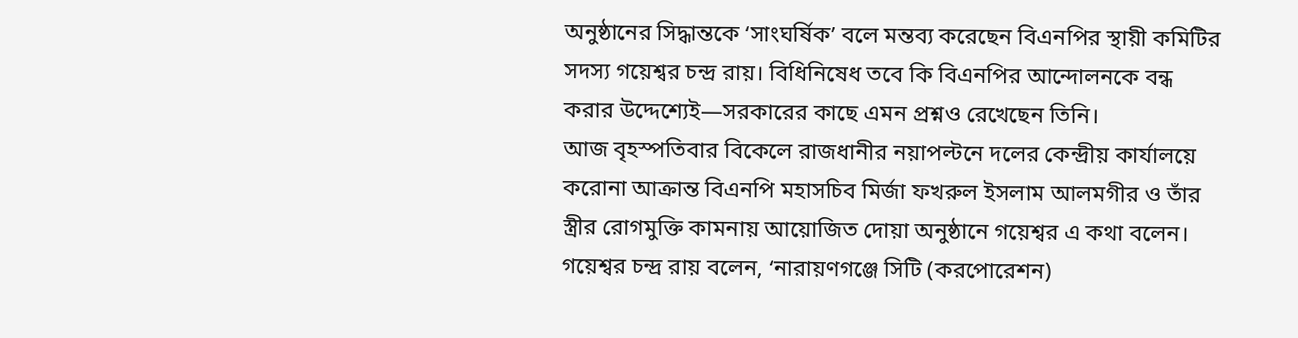অনুষ্ঠানের সিদ্ধান্তকে ‘সাংঘর্ষিক’ বলে মন্তব্য করেছেন বিএনপির স্থায়ী কমিটির সদস্য গয়েশ্বর চন্দ্র রায়। বিধিনিষেধ তবে কি বিএনপির আন্দোলনকে বন্ধ করার উদ্দেশ্যেই—সরকারের কাছে এমন প্রশ্নও রেখেছেন তিনি।
আজ বৃহস্পতিবার বিকেলে রাজধানীর নয়াপল্টনে দলের কেন্দ্রীয় কার্যালয়ে করোনা আক্রান্ত বিএনপি মহাসচিব মির্জা ফখরুল ইসলাম আলমগীর ও তাঁর স্ত্রীর রোগমুক্তি কামনায় আয়োজিত দোয়া অনুষ্ঠানে গয়েশ্বর এ কথা বলেন।
গয়েশ্বর চন্দ্র রায় বলেন, ‘নারায়ণগঞ্জে সিটি (করপোরেশন)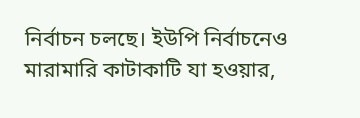নির্বাচন চলছে। ইউপি নির্বাচনেও মারামারি কাটাকাটি যা হওয়ার,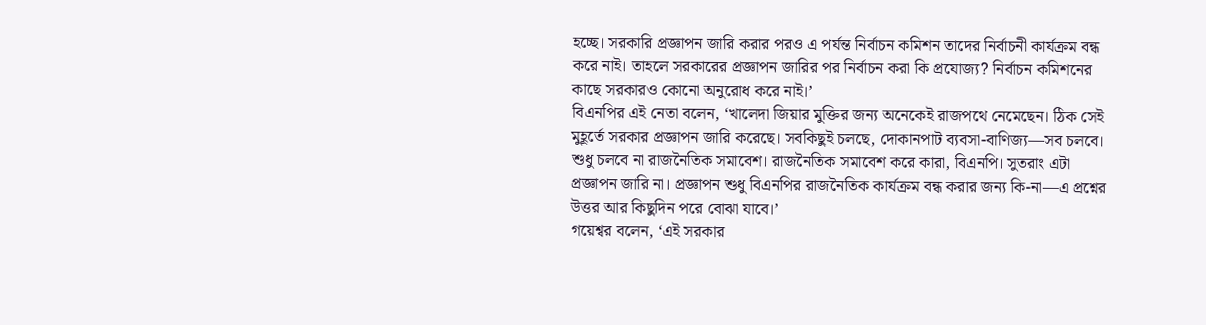হচ্ছে। সরকারি প্রজ্ঞাপন জারি করার পরও এ পর্যন্ত নির্বাচন কমিশন তাদের নির্বাচনী কার্যক্রম বন্ধ করে নাই। তাহলে সরকারের প্রজ্ঞাপন জারির পর নির্বাচন করা কি প্রযোজ্য? নির্বাচন কমিশনের কাছে সরকারও কোনো অনুরোধ করে নাই।’
বিএনপির এই নেতা বলেন, ‘খালেদা জিয়ার মুক্তির জন্য অনেকেই রাজপথে নেমেছেন। ঠিক সেই মুহূর্তে সরকার প্রজ্ঞাপন জারি করেছে। সবকিছুই চলছে, দোকানপাট ব্যবসা-বাণিজ্য—সব চলবে। শুধু চলবে না রাজনৈতিক সমাবেশ। রাজনৈতিক সমাবেশ করে কারা, বিএনপি। সুতরাং এটা প্রজ্ঞাপন জারি না। প্রজ্ঞাপন শুধু বিএনপির রাজনৈতিক কার্যক্রম বন্ধ করার জন্য কি-না—এ প্রশ্নের উত্তর আর কিছুদিন পরে বোঝা যাবে।’
গয়েশ্বর বলেন, ‘এই সরকার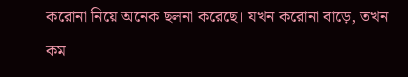করোনা নিয়ে অনেক ছলনা করেছে। যখন করোনা বাড়ে, তখন কম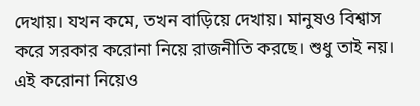দেখায়। যখন কমে, তখন বাড়িয়ে দেখায়। মানুষও বিশ্বাস করে সরকার করোনা নিয়ে রাজনীতি করছে। শুধু তাই নয়। এই করোনা নিয়েও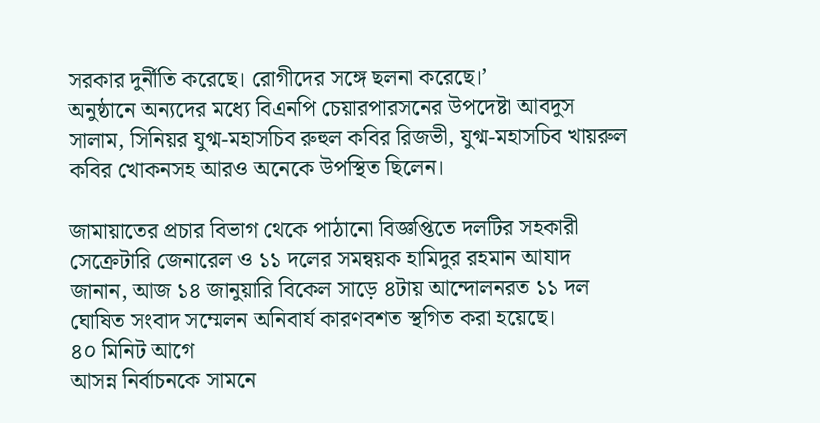সরকার দুর্নীতি করেছে। রোগীদের সঙ্গে ছলনা করেছে।’
অনুষ্ঠানে অন্যদের মধ্যে বিএনপি চেয়ারপারসনের উপদেষ্টা আবদুস সালাম, সিনিয়র যুগ্ম-মহাসচিব রুহুল কবির রিজভী, যুগ্ম-মহাসচিব খায়রুল কবির খোকনসহ আরও অনেকে উপস্থিত ছিলেন।

জামায়াতের প্রচার বিভাগ থেকে পাঠানো বিজ্ঞপ্তিতে দলটির সহকারী সেক্রেটারি জেনারেল ও ১১ দলের সমন্বয়ক হামিদুর রহমান আযাদ জানান, আজ ১৪ জানুয়ারি বিকেল সাড়ে ৪টায় আন্দোলনরত ১১ দল ঘোষিত সংবাদ সম্মেলন অনিবার্য কারণবশত স্থগিত করা হয়েছে।
৪০ মিনিট আগে
আসন্ন নির্বাচনকে সামনে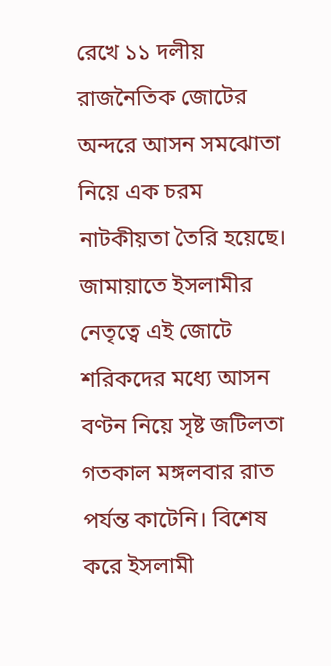রেখে ১১ দলীয় রাজনৈতিক জোটের অন্দরে আসন সমঝোতা নিয়ে এক চরম নাটকীয়তা তৈরি হয়েছে। জামায়াতে ইসলামীর নেতৃত্বে এই জোটে শরিকদের মধ্যে আসন বণ্টন নিয়ে সৃষ্ট জটিলতা গতকাল মঙ্গলবার রাত পর্যন্ত কাটেনি। বিশেষ করে ইসলামী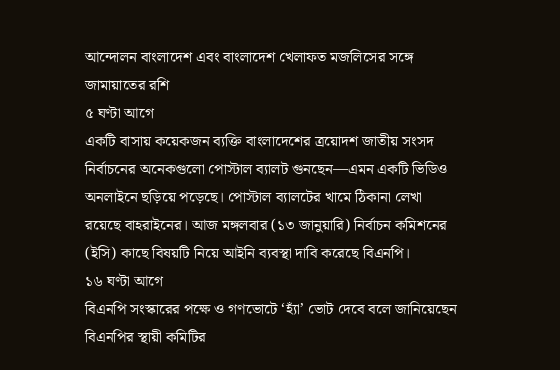আন্দোলন বাংলাদেশ এবং বাংলাদেশ খেলাফত মজলিসের সঙ্গে জামায়াতের রশি
৫ ঘণ্টা আগে
একটি বাসায় কয়েকজন ব্যক্তি বাংলাদেশের ত্রয়োদশ জাতীয় সংসদ নির্বাচনের অনেকগুলো পোস্টাল ব্যালট গুনছেন—এমন একটি ভিডিও অনলাইনে ছড়িয়ে পড়েছে। পোস্টাল ব্যালটের খামে ঠিকানা লেখা রয়েছে বাহরাইনের। আজ মঙ্গলবার (১৩ জানুয়ারি) নির্বাচন কমিশনের (ইসি) কাছে বিষয়টি নিয়ে আইনি ব্যবস্থা দাবি করেছে বিএনপি।
১৬ ঘণ্টা আগে
বিএনপি সংস্কারের পক্ষে ও গণভোটে ‘হ্যাঁ’ ভোট দেবে বলে জানিয়েছেন বিএনপির স্থায়ী কমিটির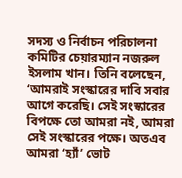সদস্য ও নির্বাচন পরিচালনা কমিটির চেয়ারম্যান নজরুল ইসলাম খান। তিনি বলেছেন, ‘আমরাই সংস্কারের দাবি সবার আগে করেছি। সেই সংস্কারের বিপক্ষে তো আমরা নই, আমরা সেই সংস্কারের পক্ষে। অতএব আমরা ‘হ্যাঁ’ ভোট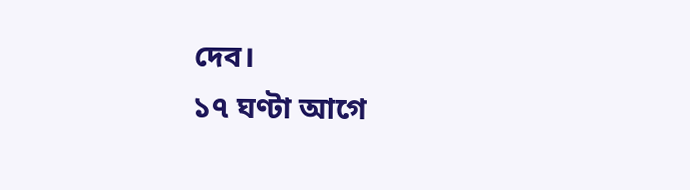দেব।
১৭ ঘণ্টা আগে